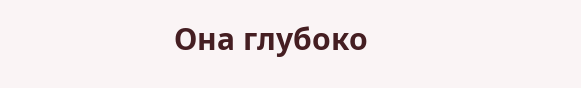Она глубоко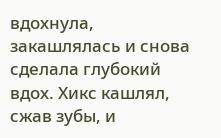вдохнула, закашлялась и снова сделала глубокий вдох. Хикс кашлял, сжав зубы, и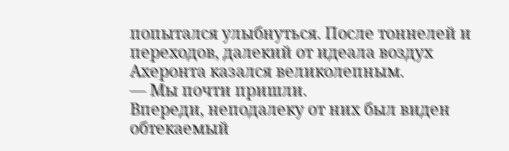попытался улыбнуться. После тоннелей и переходов, далекий от идеала воздух Ахеронта казался великолепным.
— Мы почти пришли.
Впереди, неподалеку от них был виден обтекаемый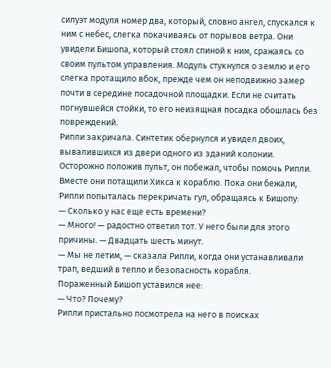силуэт модуля номер два, который, словно ангел, спускался к ним с небес, слегка покачиваясь от порывов ветра. Они увидели Бишопа, который стоял спиной к ним, сражаясь со своим пультом управления. Модуль стукнулся о землю и его слегка протащило вбок, прежде чем он неподвижно замер почти в середине посадочной площадки. Если не считать погнувшейся стойки, то его неизящная посадка обошлась без повреждений.
Рипли закричала. Синтетик обернулся и увидел двоих, вывалившихся из двери одного из зданий колонии. Осторожно положив пульт, он побежал, чтобы помочь Рипли. Вместе они потащили Хикса к кораблю. Пока они бежали, Рипли попыталась перекричать гул, обращаясь к Бишопу:
— Сколько у нас еще есть времени?
— Много! — радостно ответил тот. У него были для этого причины. — Двадцать шесть минут.
— Мы не летим, — сказала Рипли, когда они устанавливали трап, ведший в тепло и безопасность корабля.
Пораженный Бишоп уставился нее:
— Что? Почему?
Рипли пристально посмотрела на него в поисках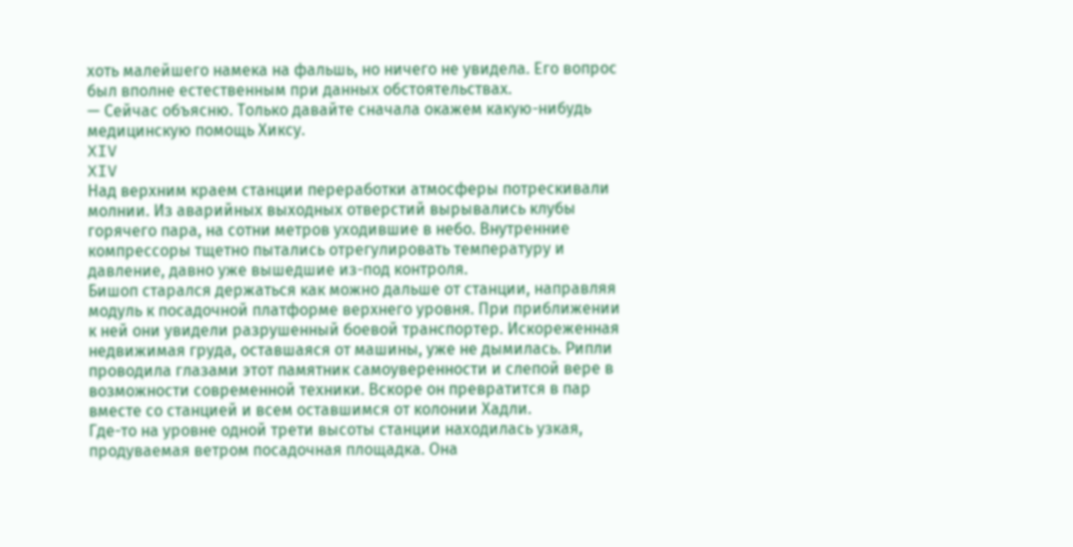хоть малейшего намека на фальшь, но ничего не увидела. Его вопрос был вполне естественным при данных обстоятельствах.
— Сейчас объясню. Только давайте сначала окажем какую-нибудь медицинскую помощь Хиксу.
XIV
XIV
Над верхним краем станции переработки атмосферы потрескивали молнии. Из аварийных выходных отверстий вырывались клубы горячего пара, на сотни метров уходившие в небо. Внутренние компрессоры тщетно пытались отрегулировать температуру и давление, давно уже вышедшие из-под контроля.
Бишоп старался держаться как можно дальше от станции, направляя модуль к посадочной платформе верхнего уровня. При приближении к ней они увидели разрушенный боевой транспортер. Искореженная недвижимая груда, оставшаяся от машины, уже не дымилась. Рипли проводила глазами этот памятник самоуверенности и слепой вере в возможности современной техники. Вскоре он превратится в пар вместе со станцией и всем оставшимся от колонии Хадли.
Где-то на уровне одной трети высоты станции находилась узкая, продуваемая ветром посадочная площадка. Она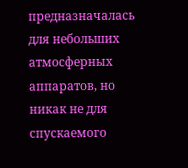предназначалась для небольших атмосферных аппаратов, но никак не для спускаемого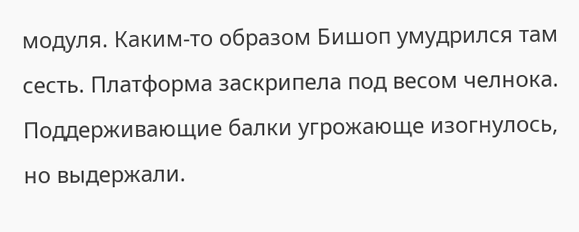модуля. Каким-то образом Бишоп умудрился там сесть. Платформа заскрипела под весом челнока. Поддерживающие балки угрожающе изогнулось, но выдержали.